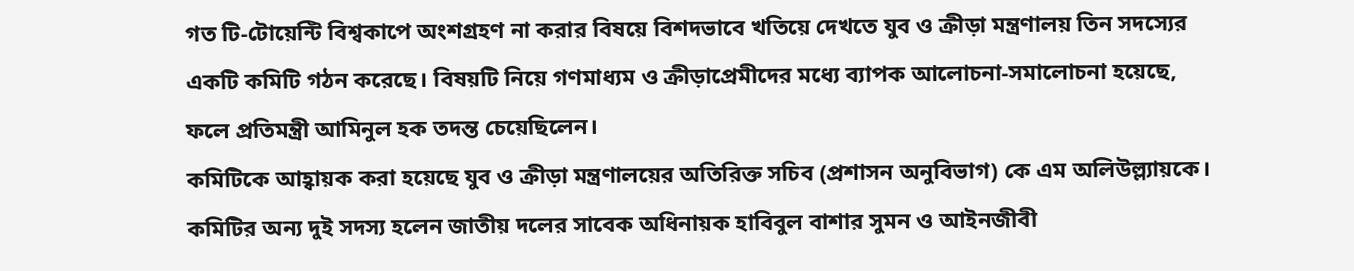গত টি-টোয়েন্টি বিশ্বকাপে অংশগ্রহণ না করার বিষয়ে বিশদভাবে খতিয়ে দেখতে যুব ও ক্রীড়া মন্ত্রণালয় তিন সদস্যের একটি কমিটি গঠন করেছে। বিষয়টি নিয়ে গণমাধ্যম ও ক্রীড়াপ্রেমীদের মধ্যে ব্যাপক আলোচনা-সমালোচনা হয়েছে, ফলে প্রতিমন্ত্রী আমিনুল হক তদন্ত চেয়েছিলেন।
কমিটিকে আহ্বায়ক করা হয়েছে যুব ও ক্রীড়া মন্ত্রণালয়ের অতিরিক্ত সচিব (প্রশাসন অনুবিভাগ) কে এম অলিউল্ল্যায়কে। কমিটির অন্য দুই সদস্য হলেন জাতীয় দলের সাবেক অধিনায়ক হাবিবুল বাশার সুমন ও আইনজীবী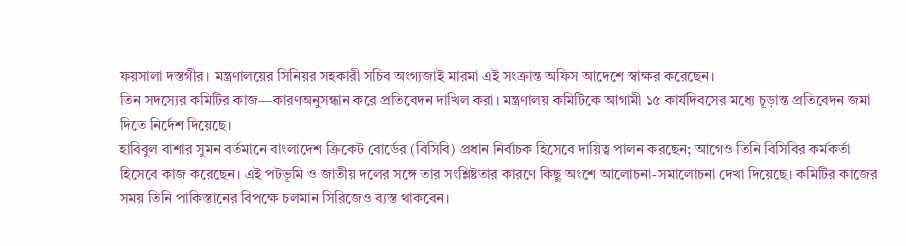ফয়সালা দস্তগীর। মন্ত্রণালয়ের সিনিয়র সহকারী সচিব অংগ্যজাই মারমা এই সংক্রান্ত অফিস আদেশে স্বাক্ষর করেছেন।
তিন সদস্যের কমিটির কাজ—কারণঅনুসন্ধান করে প্রতিবেদন দাখিল করা। মন্ত্রণালয় কমিটিকে আগামী ১৫ কার্যদিবসের মধ্যে চূড়ান্ত প্রতিবেদন জমা দিতে নির্দেশ দিয়েছে।
হাবিবুল বাশার সুমন বর্তমানে বাংলাদেশ ক্রিকেট বোর্ডের (বিসিবি) প্রধান নির্বাচক হিসেবে দায়িত্ব পালন করছেন; আগেও তিনি বিসিবির কর্মকর্তা হিসেবে কাজ করেছেন। এই পটভূমি ও জাতীয় দলের সঙ্গে তার সংশ্লিষ্টতার কারণে কিছু অংশে আলোচনা-সমালোচনা দেখা দিয়েছে। কমিটির কাজের সময় তিনি পাকিস্তানের বিপক্ষে চলমান সিরিজেও ব্যস্ত থাকবেন।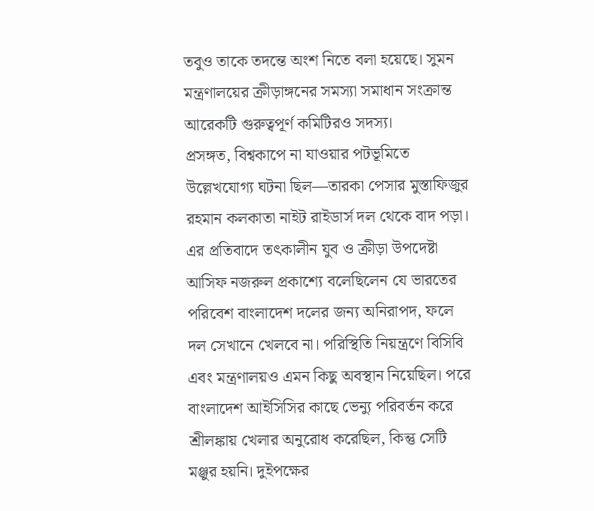তবুও তাকে তদন্তে অংশ নিতে বলা হয়েছে। সুমন মন্ত্রণালয়ের ক্রীড়াঙ্গনের সমস্যা সমাধান সংক্রান্ত আরেকটি গুরুত্বপূর্ণ কমিটিরও সদস্য।
প্রসঙ্গত, বিশ্বকাপে না যাওয়ার পটভূমিতে উল্লেখযোগ্য ঘটনা ছিল—তারকা পেসার মুস্তাফিজুর রহমান কলকাতা নাইট রাইডার্স দল থেকে বাদ পড়া। এর প্রতিবাদে তৎকালীন যুব ও ক্রীড়া উপদেষ্টা আসিফ নজরুল প্রকাশ্যে বলেছিলেন যে ভারতের পরিবেশ বাংলাদেশ দলের জন্য অনিরাপদ, ফলে দল সেখানে খেলবে না। পরিস্থিতি নিয়ন্ত্রণে বিসিবি এবং মন্ত্রণালয়ও এমন কিছু অবস্থান নিয়েছিল। পরে বাংলাদেশ আইসিসির কাছে ভেন্যু পরিবর্তন করে শ্রীলঙ্কায় খেলার অনুরোধ করেছিল, কিন্তু সেটি মঞ্জুর হয়নি। দুইপক্ষের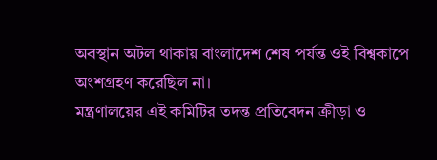অবস্থান অটল থাকায় বাংলাদেশ শেষ পর্যন্ত ওই বিশ্বকাপে অংশগ্রহণ করেছিল না।
মন্ত্রণালয়ের এই কমিটির তদন্ত প্রতিবেদন ক্রীড়া ও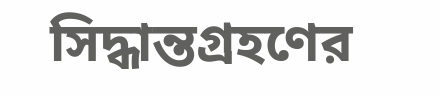সিদ্ধান্তগ্রহণের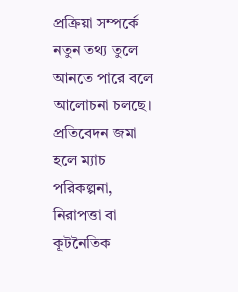প্রক্রিয়া সম্পর্কে নতুন তথ্য তুলে আনতে পারে বলে আলোচনা চলছে। প্রতিবেদন জমা হলে ম্যাচ পরিকল্পনা, নিরাপত্তা বা কূটনৈতিক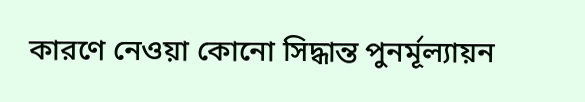কারণে নেওয়া কোনো সিদ্ধান্ত পুনর্মূল্যায়ন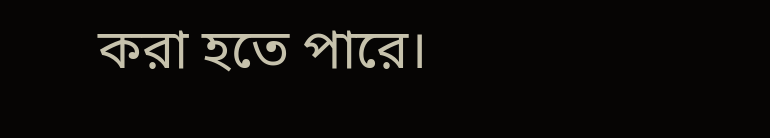করা হতে পারে।